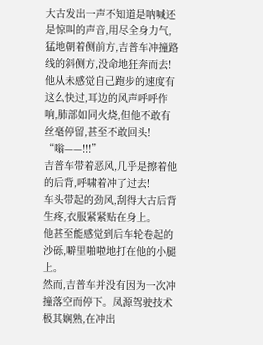大古发出一声不知道是呐喊还是惊叫的声音,用尽全身力气,猛地朝着侧前方,吉普车冲撞路线的斜侧方,没命地狂奔而去!
他从未感觉自己跑步的速度有这么快过,耳边的风声呼呼作响,肺部如同火烧,但他不敢有丝毫停留,甚至不敢回头!
“嗡——!!!”
吉普车带着恶风,几乎是擦着他的后背,呼啸着冲了过去!
车头带起的劲风,刮得大古后背生疼,衣服紧紧贴在身上。
他甚至能感觉到后车轮卷起的沙砾,噼里啪啦地打在他的小腿上。
然而,吉普车并没有因为一次冲撞落空而停下。凤源驾驶技术极其娴熟,在冲出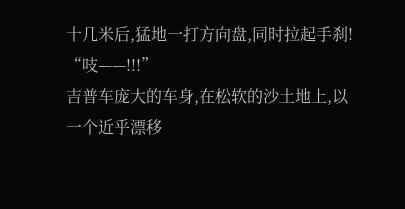十几米后,猛地一打方向盘,同时拉起手刹!
“吱——!!!”
吉普车庞大的车身,在松软的沙土地上,以一个近乎漂移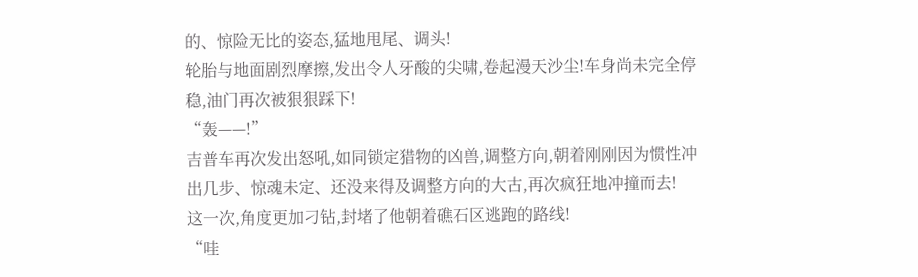的、惊险无比的姿态,猛地甩尾、调头!
轮胎与地面剧烈摩擦,发出令人牙酸的尖啸,卷起漫天沙尘!车身尚未完全停稳,油门再次被狠狠踩下!
“轰——!”
吉普车再次发出怒吼,如同锁定猎物的凶兽,调整方向,朝着刚刚因为惯性冲出几步、惊魂未定、还没来得及调整方向的大古,再次疯狂地冲撞而去!
这一次,角度更加刁钻,封堵了他朝着礁石区逃跑的路线!
“哇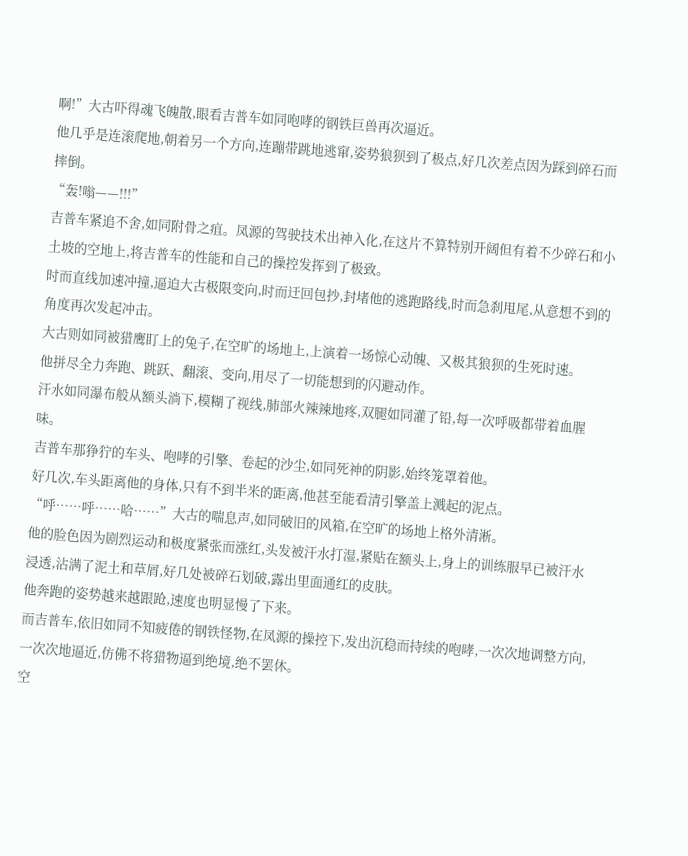啊!”大古吓得魂飞魄散,眼看吉普车如同咆哮的钢铁巨兽再次逼近。
他几乎是连滚爬地,朝着另一个方向,连蹦带跳地逃窜,姿势狼狈到了极点,好几次差点因为踩到碎石而摔倒。
“轰!嗡——!!!”
吉普车紧追不舍,如同附骨之疽。凤源的驾驶技术出神入化,在这片不算特别开阔但有着不少碎石和小土坡的空地上,将吉普车的性能和自己的操控发挥到了极致。
时而直线加速冲撞,逼迫大古极限变向,时而迂回包抄,封堵他的逃跑路线,时而急刹甩尾,从意想不到的角度再次发起冲击。
大古则如同被猎鹰盯上的兔子,在空旷的场地上,上演着一场惊心动魄、又极其狼狈的生死时速。
他拼尽全力奔跑、跳跃、翻滚、变向,用尽了一切能想到的闪避动作。
汗水如同瀑布般从额头淌下,模糊了视线,肺部火辣辣地疼,双腿如同灌了铅,每一次呼吸都带着血腥味。
吉普车那狰狞的车头、咆哮的引擎、卷起的沙尘,如同死神的阴影,始终笼罩着他。
好几次,车头距离他的身体,只有不到半米的距离,他甚至能看清引擎盖上溅起的泥点。
“呼……呼……哈……”大古的喘息声,如同破旧的风箱,在空旷的场地上格外清淅。
他的脸色因为剧烈运动和极度紧张而涨红,头发被汗水打湿,紧贴在额头上,身上的训练服早已被汗水浸透,沾满了泥土和草屑,好几处被碎石划破,露出里面通红的皮肤。
他奔跑的姿势越来越跟跄,速度也明显慢了下来。
而吉普车,依旧如同不知疲倦的钢铁怪物,在凤源的操控下,发出沉稳而持续的咆哮,一次次地调整方向,一次次地逼近,仿佛不将猎物逼到绝境,绝不罢休。
空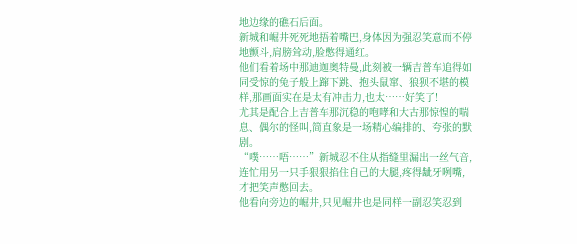地边缘的礁石后面。
新城和崛井死死地捂着嘴巴,身体因为强忍笑意而不停地颤斗,肩膀耸动,脸憋得通红。
他们看着场中那迪迦奥特曼,此刻被一辆吉普车追得如同受惊的兔子般上蹿下跳、抱头鼠窜、狼狈不堪的模样,那画面实在是太有冲击力,也太……好笑了!
尤其是配合上吉普车那沉稳的咆哮和大古那惊惶的喘息、偶尔的怪叫,简直象是一场精心编排的、夸张的默剧。
“噗……唔……”新城忍不住从指缝里漏出一丝气音,连忙用另一只手狠狠掐住自己的大腿,疼得龇牙咧嘴,才把笑声憋回去。
他看向旁边的崛井,只见崛井也是同样一副忍笑忍到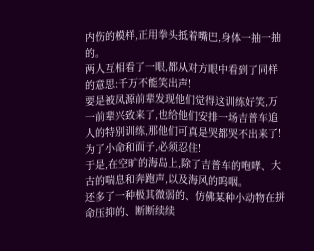内伤的模样,正用拳头抵着嘴巴,身体一抽一抽的。
两人互相看了一眼,都从对方眼中看到了同样的意思:千万不能笑出声!
要是被凤源前辈发现他们觉得这训练好笑,万一前辈兴致来了,也给他们安排一场吉普车追人的特别训练,那他们可真是哭都哭不出来了!
为了小命和面子,必须忍住!
于是,在空旷的海岛上,除了吉普车的咆哮、大古的喘息和奔跑声,以及海风的呜咽。
还多了一种极其微弱的、仿佛某种小动物在拼命压抑的、断断续续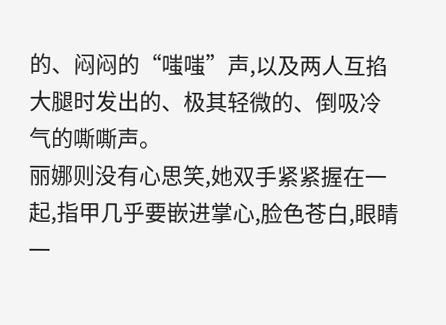的、闷闷的“嗤嗤”声,以及两人互掐大腿时发出的、极其轻微的、倒吸冷气的嘶嘶声。
丽娜则没有心思笑,她双手紧紧握在一起,指甲几乎要嵌进掌心,脸色苍白,眼睛一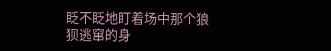眨不眨地盯着场中那个狼狈逃窜的身